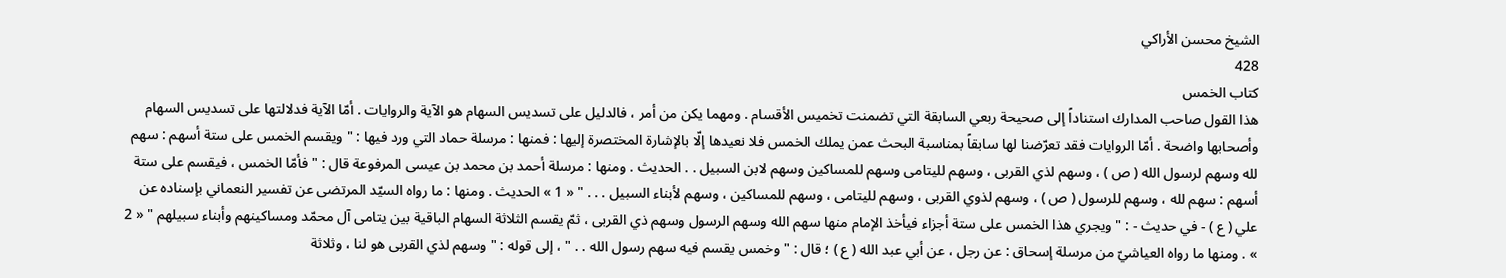الشيخ محسن الأراكي
428
كتاب الخمس
هذا القول صاحب المدارك استناداً إلى صحيحة ربعي السابقة التي تضمنت تخميس الأقسام . ومهما يكن من أمر ، فالدليل على تسديس السهام هو الآية والروايات . أمّا الآية فدلالتها على تسديس السهام وأصحابها واضحة . أمّا الروايات فقد تعرّضنا لها سابقاً بمناسبة البحث عمن يملك الخمس فلا نعيدها إلّا بالإشارة المختصرة إليها : فمنها : مرسلة حماد التي ورد فيها : " ويقسم الخمس على ستة أسهم : سهم لله وسهم لرسول الله ( ص ) ، وسهم لذي القربى ، وسهم لليتامى وسهم للمساكين وسهم لابن السبيل . . الحديث . ومنها : مرسلة أحمد بن محمد بن عيسى المرفوعة قال : " فأمّا الخمس ، فيقسم على ستة أسهم : سهم لله ، وسهم للرسول ( ص ) ، وسهم لذوي القربى ، وسهم لليتامى ، وسهم للمساكين ، وسهم لأبناء السبيل . . . " « 1 » الحديث . ومنها : ما رواه السيّد المرتضى عن تفسير النعماني بإسناده عن علي ( ع ) - في حديث - : " ويجري هذا الخمس على ستة أجزاء فيأخذ الإمام منها سهم الله وسهم الرسول وسهم ذي القربى ، ثمّ يقسم الثلاثة السهام الباقية بين يتامى آل محمّد ومساكينهم وأبناء سبيلهم " « 2 » . ومنها ما رواه العياشيّ من مرسلة إسحاق : عن رجل ، عن أبي عبد الله ( ع ) ؛ قال : " وخمس يقسم فيه سهم رسول الله . . " ، إلى قوله : " وسهم لذي القربى هو لنا ، وثلاثة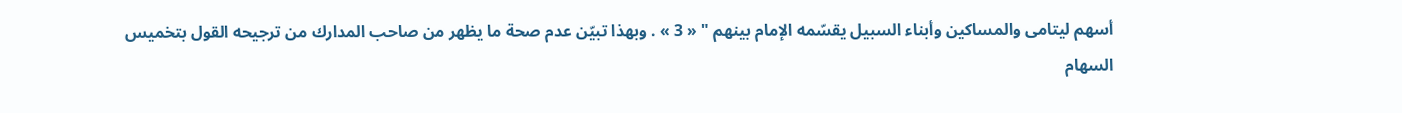أسهم ليتامى والمساكين وأبناء السبيل يقسّمه الإمام بينهم " « 3 » . وبهذا تبيّن عدم صحة ما يظهر من صاحب المدارك من ترجيحه القول بتخميس السهام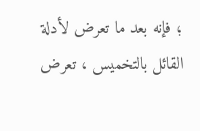؛ فإنه بعد ما تعرض لأدلة القائل بالتخميس ، تعرض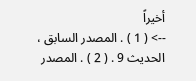أخيراً
--> ( 1 ) . المصدر السابق ، الحديث 9 . ( 2 ) . المصدر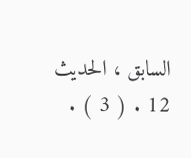السابق ، الحديث 12 . ( 3 ) .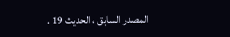المصدر السابق ، الحديث 19 .